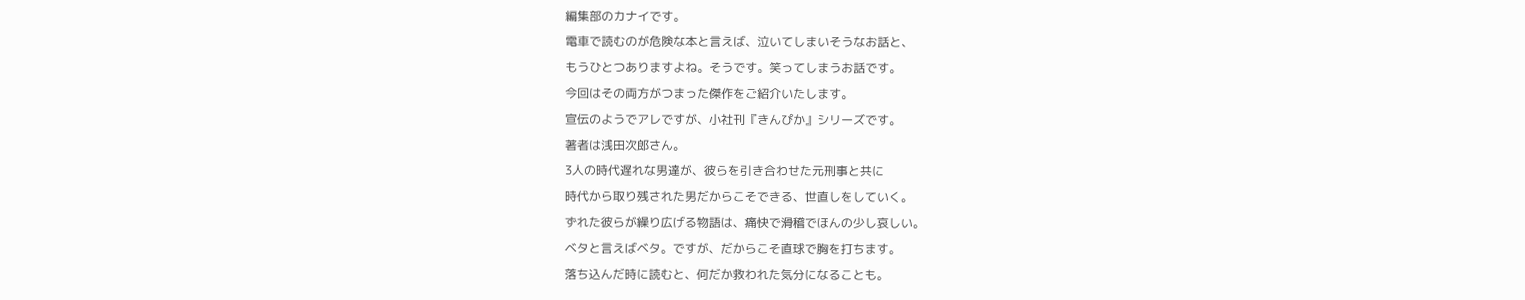編集部のカナイです。
電車で読むのが危険な本と言えば、泣いてしまいそうなお話と、
もうひとつありますよね。そうです。笑ってしまうお話です。
今回はその両方がつまった傑作をご紹介いたします。
宣伝のようでアレですが、小社刊『きんぴか』シリーズです。
著者は浅田次郎さん。
3人の時代遅れな男達が、彼らを引き合わせた元刑事と共に
時代から取り残された男だからこそできる、世直しをしていく。
ずれた彼らが繰り広げる物語は、痛快で滑稽でほんの少し哀しい。
ベタと言えばベタ。ですが、だからこそ直球で胸を打ちます。
落ち込んだ時に読むと、何だか救われた気分になることも。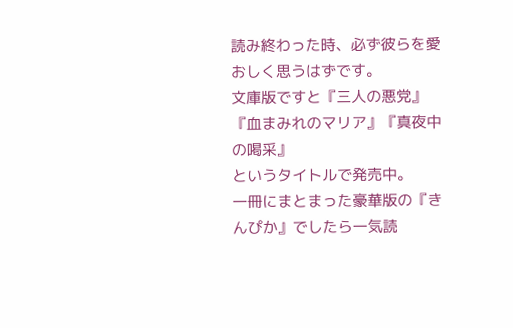読み終わった時、必ず彼らを愛おしく思うはずです。
文庫版ですと『三人の悪党』『血まみれのマリア』『真夜中の喝采』
というタイトルで発売中。
一冊にまとまった豪華版の『きんぴか』でしたら一気読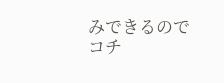みできるので
コチ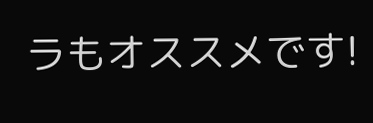ラもオススメです!